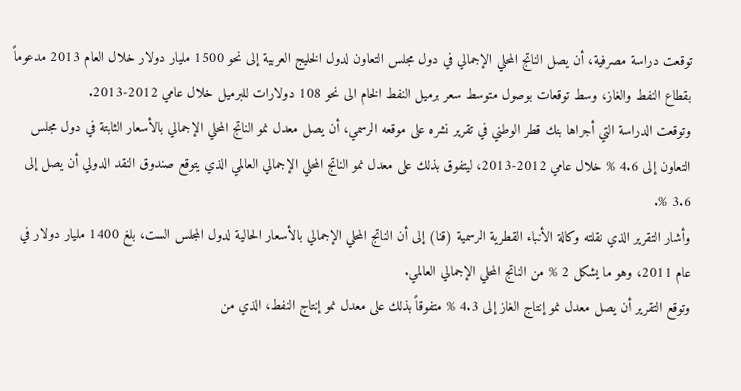توقعت دراسة مصرفية، أن يصل الناتج المحلي الإجمالي في دول مجلس التعاون لدول الخليج العربية إلى نحو 1500 مليار دولار خلال العام 2013 مدعوماً بقطاع النفط والغاز، وسط توقعات بوصول متوسط سعر برميل النفط الخام الى نحو 108 دولارات للبرميل خلال عامي 2012-2013.
وتوقعت الدراسة التي أجراها بنك قطر الوطني في تقرير نشره على موقعه الرسمي، أن يصل معدل نمو الناتج المحلي الإجمالي بالأسعار الثابتة في دول مجلس التعاون إلى 4.6 % خلال عامي 2012-2013، ليتفوق بذلك على معدل نمو الناتج المحلي الإجمالي العالمي الذي يتوقع صندوق النقد الدولي أن يصل إلى 3.6 %.
وأشار التقرير الذي نقلته وكالة الأنباء القطرية الرسمية (قنا) إلى أن الناتج المحلي الإجمالي بالأسعار الحالية لدول المجلس الست، بلغ 1400 مليار دولار في عام 2011، وهو ما يشكل 2 % من الناتج المحلي الإجمالي العالمي.
وتوقع التقرير أن يصل معدل نمو إنتاج الغاز إلى 4.3 % متفوقاً بذلك على معدل نمو إنتاج النفط، الذي من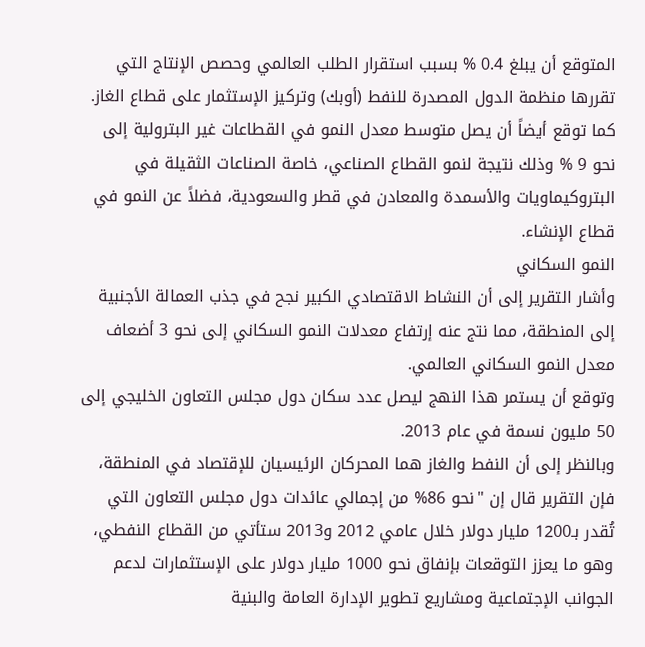المتوقع أن يبلغ 0.4 % بسبب استقرار الطلب العالمي وحصص الإنتاج التي تقررها منظمة الدول المصدرة للنفط (أوبك) وتركيز الإستثمار على قطاع الغاز.
كما توقع أيضاً أن يصل متوسط معدل النمو في القطاعات غير البترولية إلى نحو 9 % وذلك نتيجة لنمو القطاع الصناعي، خاصة الصناعات الثقيلة في البتروكيماويات والأسمدة والمعادن في قطر والسعودية، فضلاً عن النمو في قطاع الإنشاء.
النمو السكاني
وأشار التقرير إلى أن النشاط الاقتصادي الكبير نجح في جذب العمالة الأجنبية إلى المنطقة، مما نتج عنه إرتفاع معدلات النمو السكاني إلى نحو 3 أضعاف معدل النمو السكاني العالمي.
وتوقع أن يستمر هذا النهج ليصل عدد سكان دول مجلس التعاون الخليجي إلى 50 مليون نسمة في عام 2013.
وبالنظر إلى أن النفط والغاز هما المحركان الرئيسيان للإقتصاد في المنطقة، فإن التقرير قال إن "نحو 86% من إجمالي عائدات دول مجلس التعاون التي تُقدر بـ1200 مليار دولار خلال عامي 2012 و2013 ستأتي من القطاع النفطي، وهو ما يعزز التوقعات بإنفاق نحو 1000 مليار دولار على الإستثمارات لدعم الجوانب الإجتماعية ومشاريع تطوير الإدارة العامة والبنية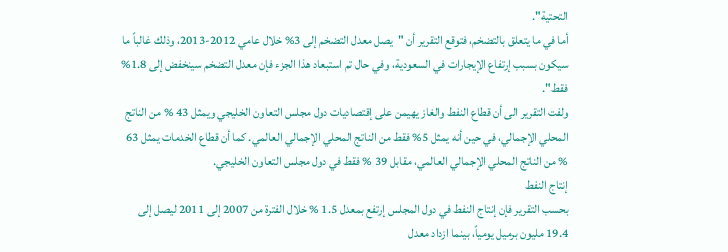التحتية".
أما في ما يتعلق بالتضخم، فتوقع التقرير أن "يصل معدل التضخم إلى 3% خلال عامي 2012-2013، وذلك غالباً ما سيكون بسبب إرتفاع الإيجارات في السعودية، وفي حال تم استبعاد هذا الجزء فإن معدل التضخم سينخفض إلى 1.8% فقط".
ولفت التقرير الى أن قطاع النفط والغاز يهيمن على إقتصاديات دول مجلس التعاون الخليجي ويمثل 43 % من الناتج المحلي الإجمالي، في حين أنه يمثل 5% فقط من الناتج المحلي الإجمالي العالمي. كما أن قطاع الخدمات يمثل 63 % من الناتج المحلي الإجمالي العالمي، مقابل 39 % فقط في دول مجلس التعاون الخليجي.
إنتاج النفط
بحسب التقرير فإن إنتاج النفط في دول المجلس إرتفع بمعدل 1.5 % خلال الفترة من 2007 إلى 2011 ليصل إلى 19.4 مليون برميل يومياً، بينما ازداد معدل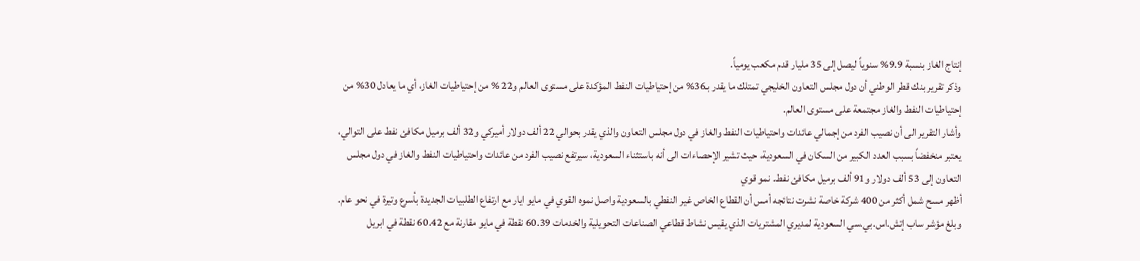إنتاج الغاز بنسبة 9.9% سنوياً ليصل إلى 35 مليار قدم مكعب يومياً.
وذكر تقرير بنك قطر الوطني أن دول مجلس التعاون الخليجي تمتلك ما يقدر بـ36% من إحتياطيات النفط المؤكدة على مستوى العالم و22 % من إحتياطيات الغاز، أي ما يعادل 30% من إحتياطيات النفط والغاز مجتمعة على مستوى العالم.
وأشار التقرير الى أن نصيب الفرد من إجمالي عائدات واحتياطيات النفط والغاز في دول مجلس التعاون والذي يقدر بحوالي 22 ألف دولار أميركي و32 ألف برميل مكافئ نفط على التوالي، يعتبر منخفضاً بسبب العدد الكبير من السكان في السعودية، حيث تشير الإحصاءات الى أنه باستثناء السعودية، سيرتفع نصيب الفرد من عائدات واحتياطيات النفط والغاز في دول مجلس التعاون إلى 53 ألف دولار و91 ألف برميل مكافئ نفط. نمو قوي
أظهر مسح شمل أكثر من 400 شركة خاصة نشرت نتائجه أمس أن القطاع الخاص غير النفطي بالسعودية واصل نموه القوي في مايو ايار مع ارتفاع الطلبيات الجديدة بأسرع وتيرة في نحو عام.
وبلغ مؤشر ساب إتش.اس.بي.سي السعودية لمديري المشتريات الذي يقيس نشاط قطاعي الصناعات التحويلية والخدمات 60.39 نقطة في مايو مقارنة مع 60.42 نقطة في ابريل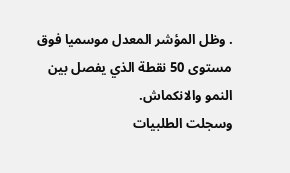. وظل المؤشر المعدل موسميا فوق مستوى 50 نقطة الذي يفصل بين النمو والانكماش.
وسجلت الطلبيات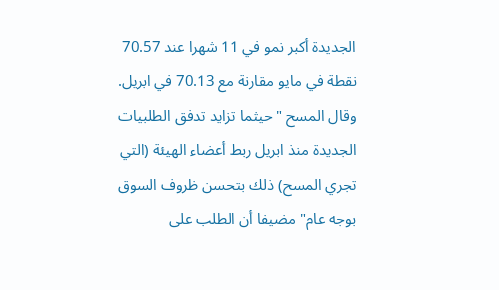الجديدة أكبر نمو في 11 شهرا عند 70.57 نقطة في مايو مقارنة مع 70.13 في ابريل. وقال المسح "حيثما تزايد تدفق الطلبيات الجديدة منذ ابريل ربط أعضاء الهيئة (التي تجري المسح) ذلك بتحسن ظروف السوق بوجه عام" مضيفا أن الطلب على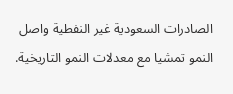الصادرات السعودية غير النفطية واصل النمو تمشيا مع معدلات النمو التاريخية.